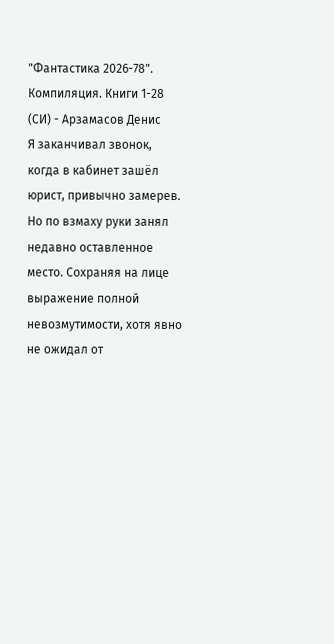"Фантастика 2026-78". Компиляция. Книги 1-28 (СИ) - Арзамасов Денис
Я заканчивал звонок, когда в кабинет зашёл юрист, привычно замерев. Но по взмаху руки занял недавно оставленное место. Сохраняя на лице выражение полной невозмутимости, хотя явно не ожидал от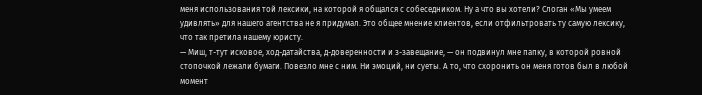меня использования той лексики, на которой я общался с собеседником. Ну а что вы хотели? Слоган «Мы умеем удивлять» для нашего агентства не я придумал. Это общее мнение клиентов, если отфильтровать ту самую лексику, что так претила нашему юристу.
— Миш, т-тут исковое, ход-датайства, д-доверенности и з-завещание, — он подвинул мне папку, в которой ровной стопочкой лежали бумаги. Повезло мне с ним. Ни эмоций, ни суеты. А то, что схоронить он меня готов был в любой момент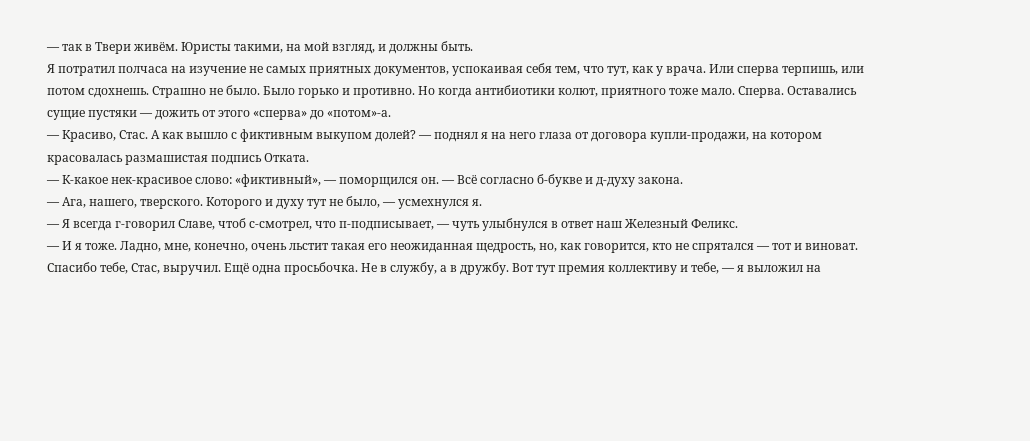— так в Твери живём. Юристы такими, на мой взгляд, и должны быть.
Я потратил полчаса на изучение не самых приятных документов, успокаивая себя тем, что тут, как у врача. Или сперва терпишь, или потом сдохнешь. Страшно не было. Было горько и противно. Но когда антибиотики колют, приятного тоже мало. Сперва. Оставались сущие пустяки — дожить от этого «сперва» до «потом»-а.
— Красиво, Стас. А как вышло с фиктивным выкупом долей? — поднял я на него глаза от договора купли-продажи, на котором красовалась размашистая подпись Отката.
— К-какое нек-красивое слово: «фиктивный», — поморщился он. — Всё согласно б-букве и д-духу закона.
— Ага, нашего, тверского. Которого и духу тут не было, — усмехнулся я.
— Я всегда г-говорил Славе, чтоб с-смотрел, что п-подписывает, — чуть улыбнулся в ответ наш Железный Феликс.
— И я тоже. Ладно, мне, конечно, очень льстит такая его неожиданная щедрость, но, как говорится, кто не спрятался — тот и виноват. Спасибо тебе, Стас, выручил. Ещё одна просьбочка. Не в службу, а в дружбу. Вот тут премия коллективу и тебе, — я выложил на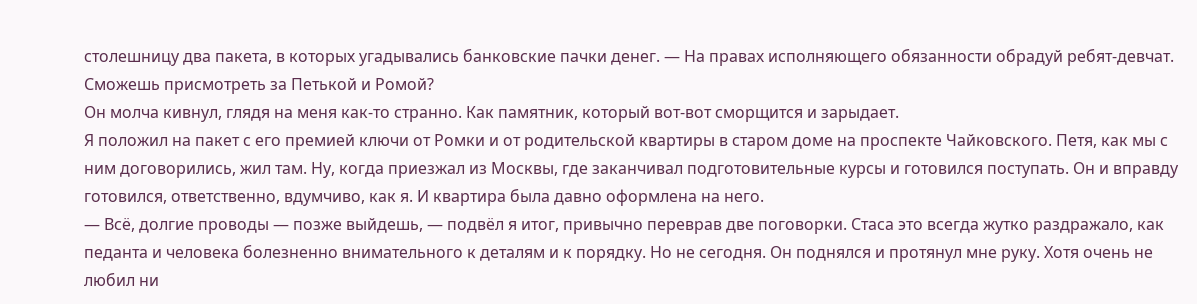столешницу два пакета, в которых угадывались банковские пачки денег. — На правах исполняющего обязанности обрадуй ребят-девчат. Сможешь присмотреть за Петькой и Ромой?
Он молча кивнул, глядя на меня как-то странно. Как памятник, который вот-вот сморщится и зарыдает.
Я положил на пакет с его премией ключи от Ромки и от родительской квартиры в старом доме на проспекте Чайковского. Петя, как мы с ним договорились, жил там. Ну, когда приезжал из Москвы, где заканчивал подготовительные курсы и готовился поступать. Он и вправду готовился, ответственно, вдумчиво, как я. И квартира была давно оформлена на него.
— Всё, долгие проводы — позже выйдешь, — подвёл я итог, привычно переврав две поговорки. Стаса это всегда жутко раздражало, как педанта и человека болезненно внимательного к деталям и к порядку. Но не сегодня. Он поднялся и протянул мне руку. Хотя очень не любил ни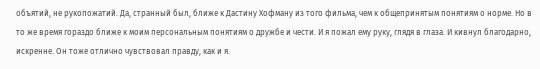объятий, не рукопожатий. Да, странный был, ближе к Дастину Хофману из того фильма, чем к общепринятым понятиям о норме. Но в то же время гораздо ближе к моим персональным понятиям о дружбе и чести. И я пожал ему руку, глядя в глаза. И кивнул благодарно, искренне. Он тоже отлично чувствовал правду, как и я.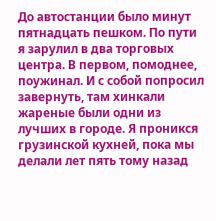До автостанции было минут пятнадцать пешком. По пути я зарулил в два торговых центра. В первом, помоднее, поужинал. И с собой попросил завернуть, там хинкали жареные были одни из лучших в городе. Я проникся грузинской кухней, пока мы делали лет пять тому назад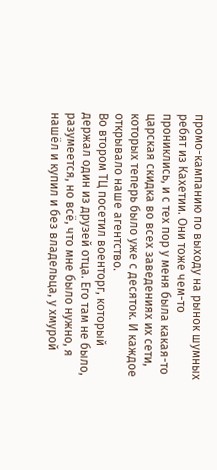промо-кампанию по выходу на рынок шумных ребят из Кахетии. Они тоже чем-то прониклись, и с тех пор у меня была какая-то царская скидка во всех заведениях их сети, которых теперь было уже с десяток. И каждое открывало наше агентство.
Во втором ТЦ посетил военторг, который держал один из друзей отца. Его там не было, разумеется, но всё, что мне было нужно, я нашёл и купил и без владельца, у хмурой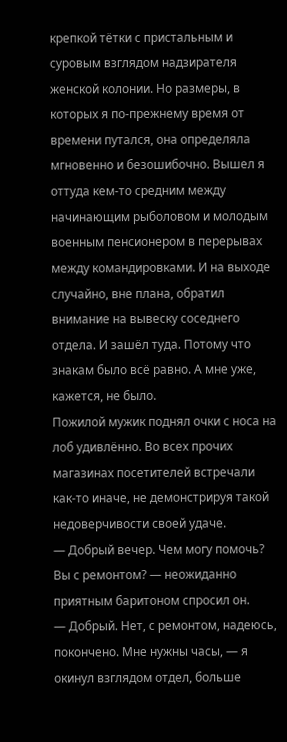крепкой тётки с пристальным и суровым взглядом надзирателя женской колонии. Но размеры, в которых я по-прежнему время от времени путался, она определяла мгновенно и безошибочно. Вышел я оттуда кем-то средним между начинающим рыболовом и молодым военным пенсионером в перерывах между командировками. И на выходе случайно, вне плана, обратил внимание на вывеску соседнего отдела. И зашёл туда. Потому что знакам было всё равно. А мне уже, кажется, не было.
Пожилой мужик поднял очки с носа на лоб удивлённо. Во всех прочих магазинах посетителей встречали как-то иначе, не демонстрируя такой недоверчивости своей удаче.
— Добрый вечер. Чем могу помочь? Вы с ремонтом? — неожиданно приятным баритоном спросил он.
— Добрый. Нет, с ремонтом, надеюсь, покончено. Мне нужны часы, — я окинул взглядом отдел, больше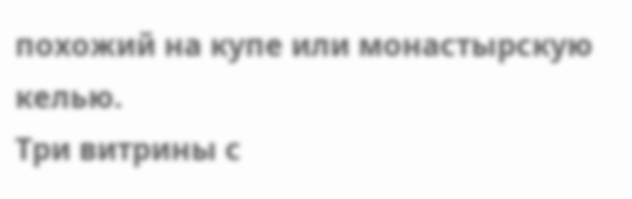похожий на купе или монастырскую келью.
Три витрины с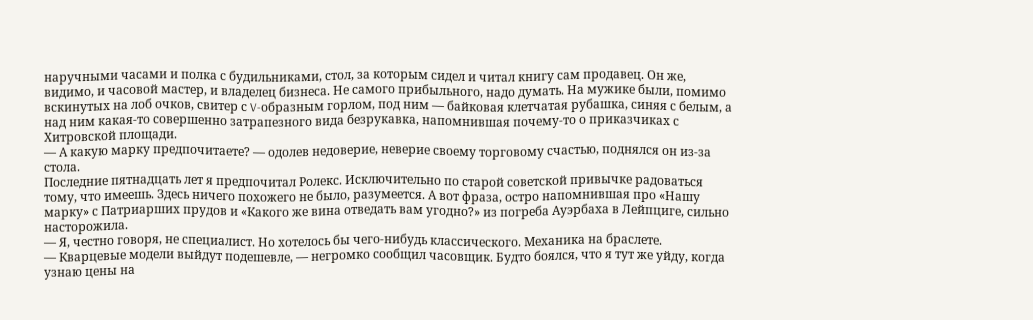наручными часами и полка с будильниками, стол, за которым сидел и читал книгу сам продавец. Он же, видимо, и часовой мастер, и владелец бизнеса. Не самого прибыльного, надо думать. На мужике были, помимо вскинутых на лоб очков, свитер с V-образным горлом, под ним — байковая клетчатая рубашка, синяя с белым, а над ним какая-то совершенно затрапезного вида безрукавка, напомнившая почему-то о приказчиках с Хитровской площади.
— А какую марку предпочитаете? — одолев недоверие, неверие своему торговому счастью, поднялся он из-за стола.
Последние пятнадцать лет я предпочитал Ролекс. Исключительно по старой советской привычке радоваться тому, что имеешь. Здесь ничего похожего не было, разумеется. А вот фраза, остро напомнившая про «Нашу марку» с Патриарших прудов и «Какого же вина отведать вам угодно?» из погреба Ауэрбаха в Лейпциге, сильно насторожила.
— Я, честно говоря, не специалист. Но хотелось бы чего-нибудь классического. Механика на браслете.
— Кварцевые модели выйдут подешевле, — негромко сообщил часовщик. Будто боялся, что я тут же уйду, когда узнаю цены на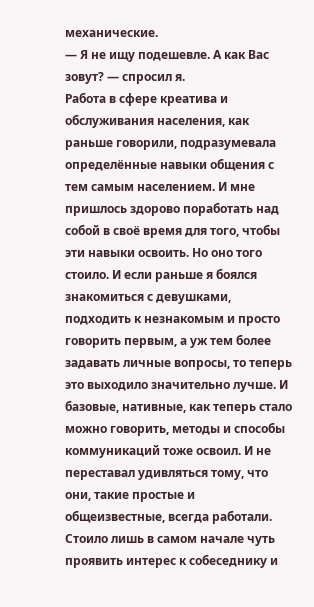механические.
— Я не ищу подешевле. А как Вас зовут? — спросил я.
Работа в сфере креатива и обслуживания населения, как раньше говорили, подразумевала определённые навыки общения с тем самым населением. И мне пришлось здорово поработать над собой в своё время для того, чтобы эти навыки освоить. Но оно того стоило. И если раньше я боялся знакомиться с девушками, подходить к незнакомым и просто говорить первым, а уж тем более задавать личные вопросы, то теперь это выходило значительно лучше. И базовые, нативные, как теперь стало можно говорить, методы и способы коммуникаций тоже освоил. И не переставал удивляться тому, что они, такие простые и общеизвестные, всегда работали. Стоило лишь в самом начале чуть проявить интерес к собеседнику и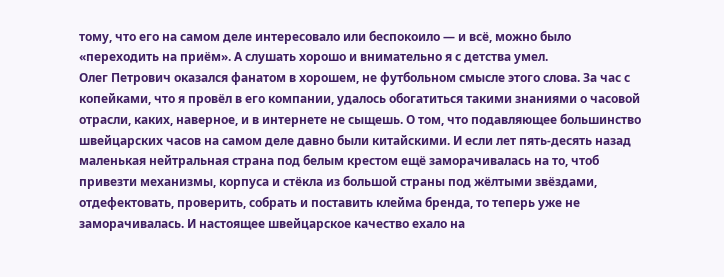тому, что его на самом деле интересовало или беспокоило — и всё, можно было «переходить на приём». А слушать хорошо и внимательно я с детства умел.
Олег Петрович оказался фанатом в хорошем, не футбольном смысле этого слова. За час с копейками, что я провёл в его компании, удалось обогатиться такими знаниями о часовой отрасли, каких, наверное, и в интернете не сыщешь. О том, что подавляющее большинство швейцарских часов на самом деле давно были китайскими. И если лет пять-десять назад маленькая нейтральная страна под белым крестом ещё заморачивалась на то, чтоб привезти механизмы, корпуса и стёкла из большой страны под жёлтыми звёздами, отдефектовать, проверить, собрать и поставить клейма бренда, то теперь уже не заморачивалась. И настоящее швейцарское качество ехало на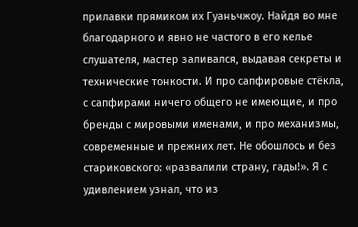прилавки прямиком их Гуаньчжоу. Найдя во мне благодарного и явно не частого в его келье слушателя, мастер заливался, выдавая секреты и технические тонкости. И про сапфировые стёкла, с сапфирами ничего общего не имеющие, и про бренды с мировыми именами, и про механизмы, современные и прежних лет. Не обошлось и без стариковского: «развалили страну, гады!». Я с удивлением узнал, что из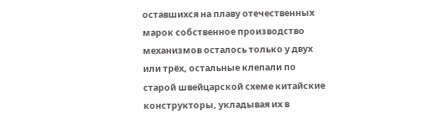оставшихся на плаву отечественных марок собственное производство механизмов осталось только у двух или трёх, остальные клепали по старой швейцарской схеме китайские конструкторы, укладывая их в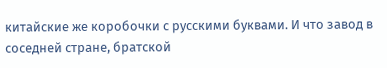китайские же коробочки с русскими буквами. И что завод в соседней стране, братской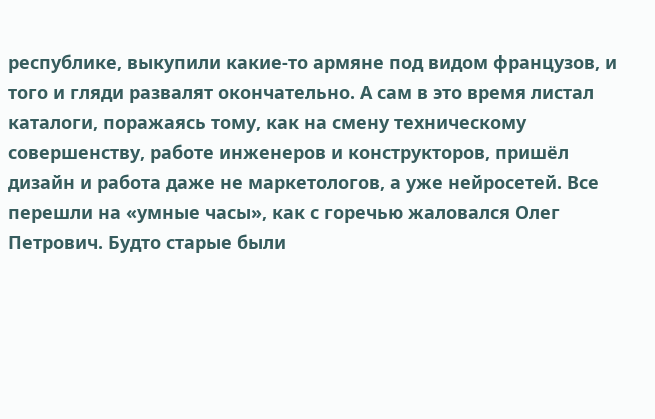республике, выкупили какие-то армяне под видом французов, и того и гляди развалят окончательно. А сам в это время листал каталоги, поражаясь тому, как на смену техническому совершенству, работе инженеров и конструкторов, пришёл дизайн и работа даже не маркетологов, а уже нейросетей. Все перешли на «умные часы», как с горечью жаловался Олег Петрович. Будто старые были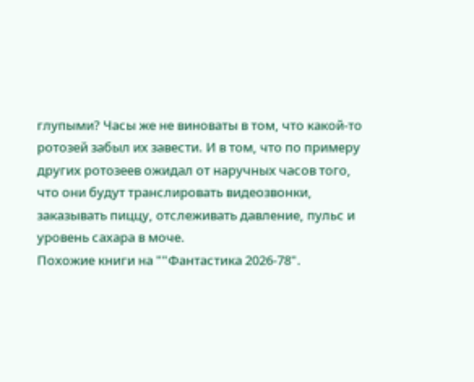глупыми? Часы же не виноваты в том, что какой-то ротозей забыл их завести. И в том, что по примеру других ротозеев ожидал от наручных часов того, что они будут транслировать видеозвонки, заказывать пиццу, отслеживать давление, пульс и уровень сахара в моче.
Похожие книги на ""Фантастика 2026-78".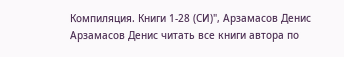Компиляция. Книги 1-28 (СИ)", Арзамасов Денис
Арзамасов Денис читать все книги автора по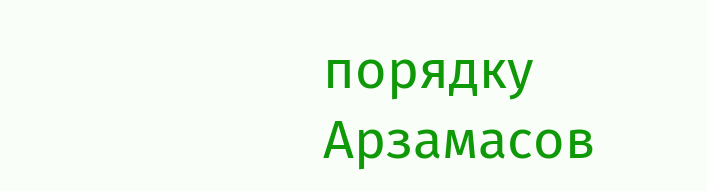порядку
Арзамасов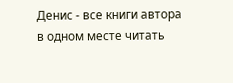Денис - все книги автора в одном месте читать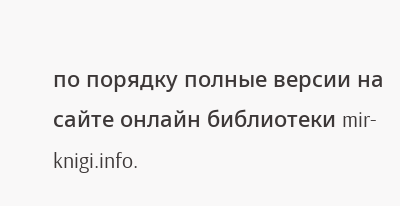по порядку полные версии на сайте онлайн библиотеки mir-knigi.info.